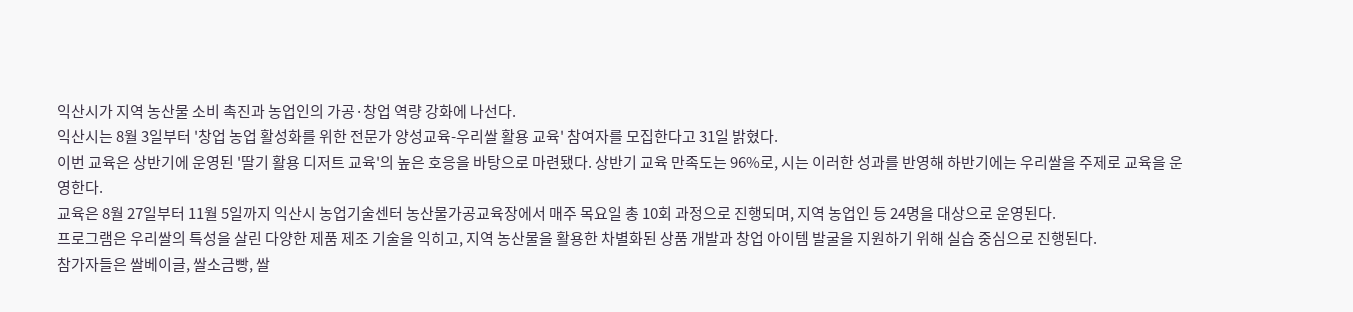익산시가 지역 농산물 소비 촉진과 농업인의 가공·창업 역량 강화에 나선다.
익산시는 8월 3일부터 '창업 농업 활성화를 위한 전문가 양성교육-우리쌀 활용 교육' 참여자를 모집한다고 31일 밝혔다.
이번 교육은 상반기에 운영된 '딸기 활용 디저트 교육'의 높은 호응을 바탕으로 마련됐다. 상반기 교육 만족도는 96%로, 시는 이러한 성과를 반영해 하반기에는 우리쌀을 주제로 교육을 운영한다.
교육은 8월 27일부터 11월 5일까지 익산시 농업기술센터 농산물가공교육장에서 매주 목요일 총 10회 과정으로 진행되며, 지역 농업인 등 24명을 대상으로 운영된다.
프로그램은 우리쌀의 특성을 살린 다양한 제품 제조 기술을 익히고, 지역 농산물을 활용한 차별화된 상품 개발과 창업 아이템 발굴을 지원하기 위해 실습 중심으로 진행된다.
참가자들은 쌀베이글, 쌀소금빵, 쌀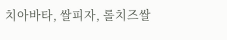치아바타, 쌀피자, 롤치즈쌀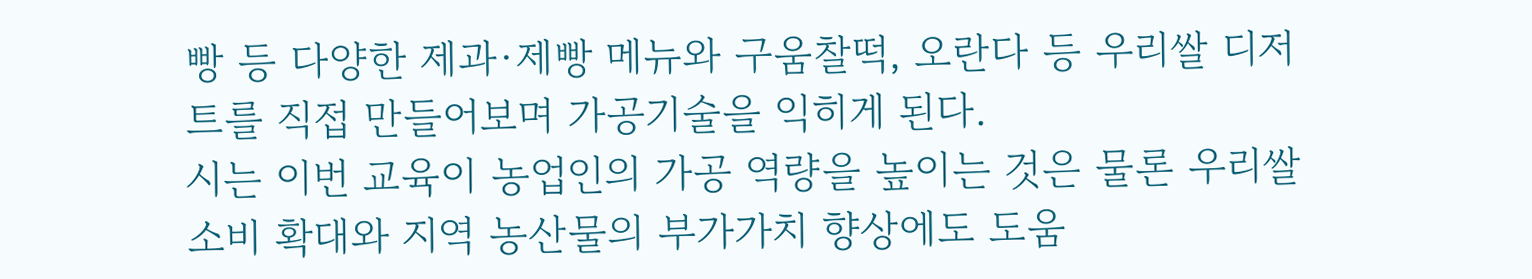빵 등 다양한 제과·제빵 메뉴와 구움찰떡, 오란다 등 우리쌀 디저트를 직접 만들어보며 가공기술을 익히게 된다.
시는 이번 교육이 농업인의 가공 역량을 높이는 것은 물론 우리쌀 소비 확대와 지역 농산물의 부가가치 향상에도 도움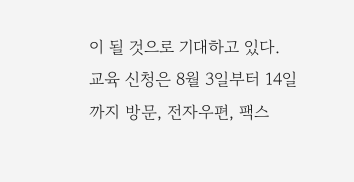이 될 것으로 기대하고 있다.
교육 신청은 8월 3일부터 14일까지 방문, 전자우편, 팩스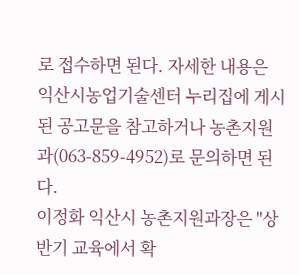로 접수하면 된다. 자세한 내용은 익산시농업기술센터 누리집에 게시된 공고문을 참고하거나 농촌지원과(063-859-4952)로 문의하면 된다.
이정화 익산시 농촌지원과장은 "상반기 교육에서 확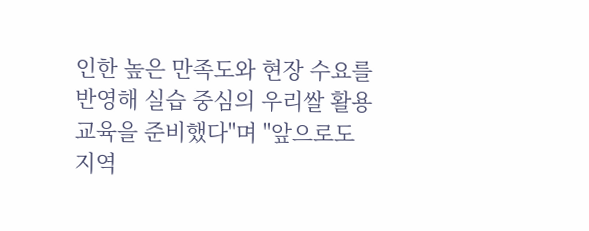인한 높은 만족도와 현장 수요를 반영해 실습 중심의 우리쌀 활용 교육을 준비했다"며 "앞으로도 지역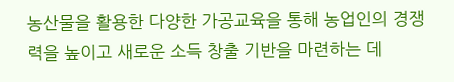농산물을 활용한 다양한 가공교육을 통해 농업인의 경쟁력을 높이고 새로운 소득 창출 기반을 마련하는 데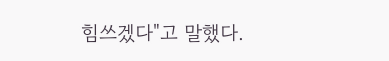힘쓰겠다"고 말했다.